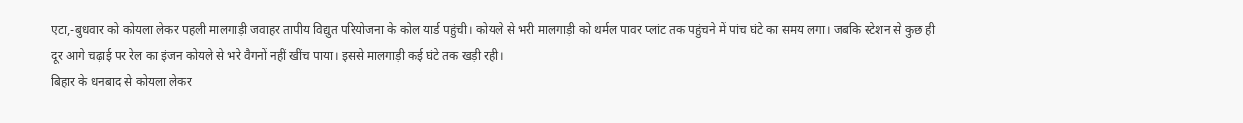एटा,-बुधवार को कोयला लेकर पहली मालगाड़ी जवाहर तापीय विद्युत परियोजना के कोल यार्ड पहुंची। कोयले से भरी मालगाड़ी को थर्मल पावर प्लांट तक पहुंचने में पांच घंटे का समय लगा। जबकि स्टेशन से कुछ ही दूर आगे चढ़ाई पर रेल का इंजन कोयले से भरे वैगनों नहीं खींच पाया। इससे मालगाड़ी कई घंटे तक खड़ी रही।
बिहार के धनबाद से कोयला लेकर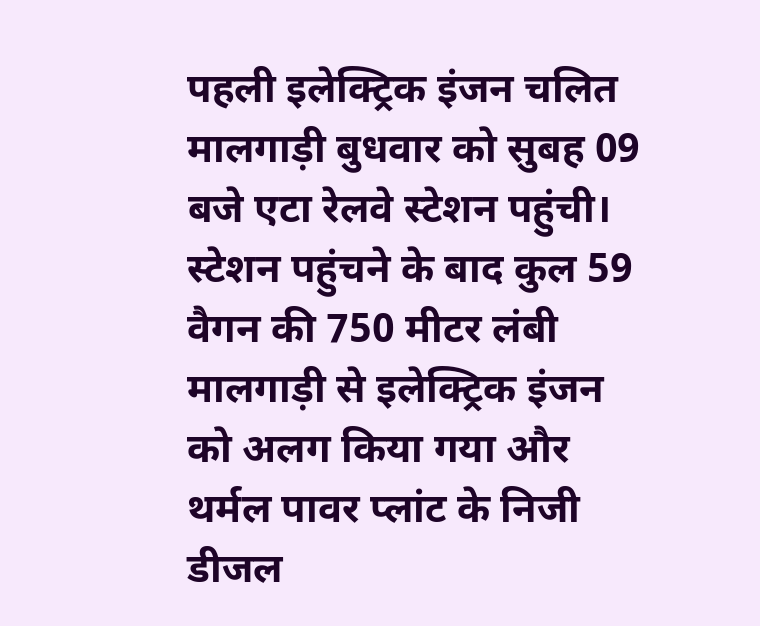पहली इलेक्ट्रिक इंजन चलित मालगाड़ी बुधवार को सुबह 09 बजे एटा रेलवे स्टेशन पहुंची। स्टेशन पहुंचने के बाद कुल 59 वैगन की 750 मीटर लंबी मालगाड़ी से इलेक्ट्रिक इंजन को अलग किया गया और थर्मल पावर प्लांट के निजी डीजल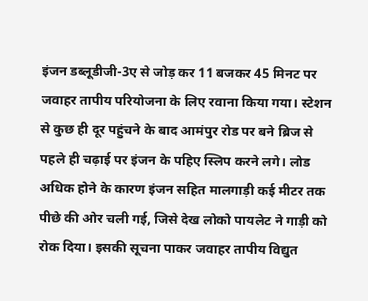इंजन डब्लूडीजी-3ए से जोड़ कर 11 बजकर 45 मिनट पर जवाहर तापीय परियोजना के लिए रवाना किया गया। स्टेशन से कुछ ही दूर पहुंचने के बाद आमंपुर रोड पर बने ब्रिज से पहले ही चढ़ाई पर इंजन के पहिए स्लिप करने लगे। लोड अधिक होने के कारण इंजन सहित मालगाड़ी कई मीटर तक पीछे की ओर चली गई, जिसे देख लोको पायलेट ने गाड़ी को रोक दिया। इसकी सूचना पाकर जवाहर तापीय विद्युत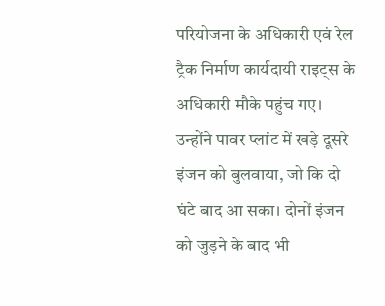परियोजना के अधिकारी एवं रेल ट्रैक निर्माण कार्यदायी राइट्स के अधिकारी मौके पहुंच गए। उन्होंने पावर प्लांट में खड़े दूसरे इंजन को बुलवाया, जो कि दो घंटे बाद आ सका। दोनों इंजन को जुड़ने के बाद भी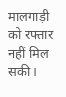मालगाड़ी को रफ्तार नहीं मिल सकी।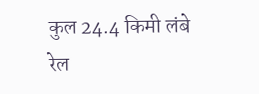कुल 24.4 किमी लंबे रेल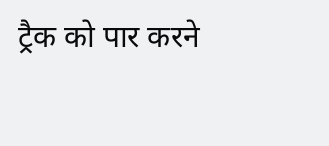ट्रैक को पार करने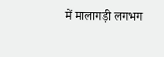में मालागड़ी लगभग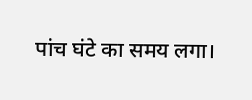पांच घंटे का समय लगा।